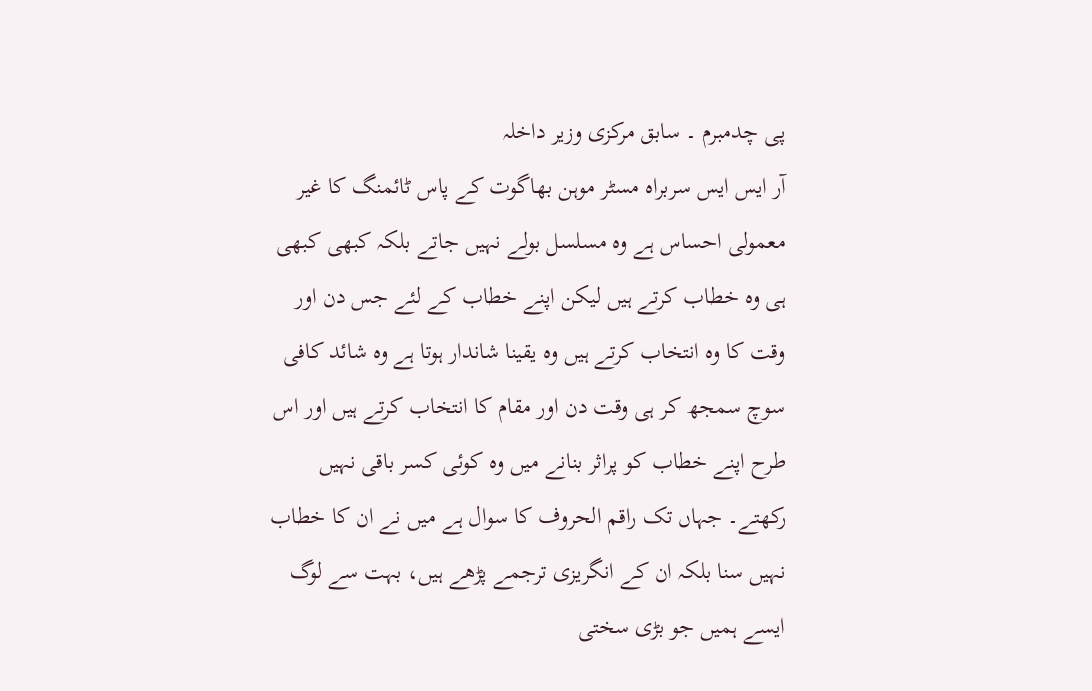پی چدمبرم ۔ سابق مرکزی وزیر داخلہ
آر ایس ایس سربراہ مسٹر موہن بھاگوت کے پاس ٹائمنگ کا غیر معمولی احساس ہے وہ مسلسل بولے نہیں جاتے بلکہ کبھی کبھی ہی وہ خطاب کرتے ہیں لیکن اپنے خطاب کے لئے جس دن اور وقت کا وہ انتخاب کرتے ہیں وہ یقینا شاندار ہوتا ہے وہ شائد کافی سوچ سمجھ کر ہی وقت دن اور مقام کا انتخاب کرتے ہیں اور اس طرح اپنے خطاب کو پراثر بنانے میں وہ کوئی کسر باقی نہیں رکھتے۔ جہاں تک راقم الحروف کا سوال ہے میں نے ان کا خطاب نہیں سنا بلکہ ان کے انگریزی ترجمے پڑھے ہیں، بہت سے لوگ ایسے ہمیں جو بڑی سختی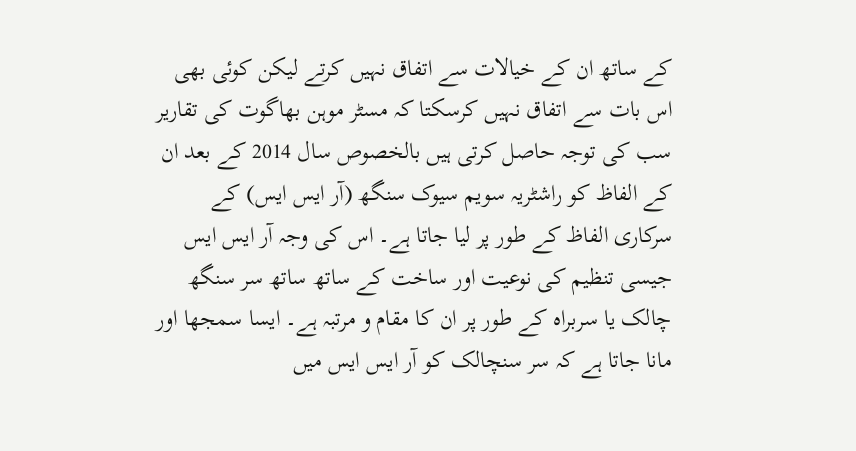کے ساتھ ان کے خیالات سے اتفاق نہیں کرتے لیکن کوئی بھی اس بات سے اتفاق نہیں کرسکتا کہ مسٹر موہن بھاگوت کی تقاریر سب کی توجہ حاصل کرتی ہیں بالخصوص سال 2014 کے بعد ان کے الفاظ کو راشٹریہ سویم سیوک سنگھ (آر ایس ایس) کے سرکاری الفاظ کے طور پر لیا جاتا ہے۔ اس کی وجہ آر ایس ایس جیسی تنظیم کی نوعیت اور ساخت کے ساتھ ساتھ سر سنگھ چالک یا سربراہ کے طور پر ان کا مقام و مرتبہ ہے۔ ایسا سمجھا اور مانا جاتا ہے کہ سر سنچالک کو آر ایس ایس میں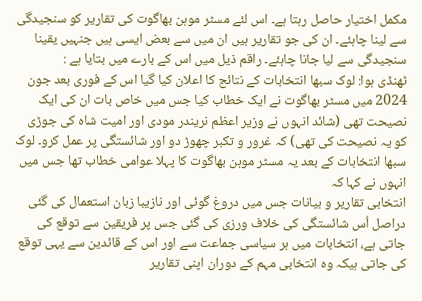مکمل اختیار حاصل رہتا ہے۔ اس لئے مسٹر موہن بھاگوت کی تقاریر کو سنجیدگی سے لینا چاہئے۔ ان کی جو تقاریر ہیں ان میں سے بعض ایسی ہیں جنہیں یقینا سنجیدگی سے لیا جانا چاہئے۔ راقم ذیل میں اس کے بارے میں بتایا ہے :
ٹھنڈی ہوا: لوک سبھا انتخابات کے نتائج کا اعلان کیا گیا اس کے فوری بعد جون 2024 میں مسٹر بھاگوت نے ایک خطاب کیا جس میں خاص بات ان کی ایک نصیحت تھی (شائد انہوں نے وزیر اعظم نریندر مودی اور امیت شاہ کی جوڑی کو یہ نصیحت کی تھی) کہ غرور و تکبر چھوڑ دو اور شائستگی پر عمل کرو۔ لوک سبھا انتخابات کے بعد یہ مسٹر موہن بھاگوت کا پہلا عوامی خطاب تھا جس میں انہوں نے کہا کہ
انتخابی تقاریر و بیانات جس میں دروغ گوئی اور نازیبا زبان استعمال کی گئی دراصل اُس شائستگی کی خلاف ورزی کی گئی جس پر فریقین سے توقع کی جاتی ہے، انتخابات میں ہر سیاسی جماعت سے اور اس کے قائدین سے یہی توقع کی جاتی ہیکہ وہ انتخابی مہم کے دوران اپنی تقاریر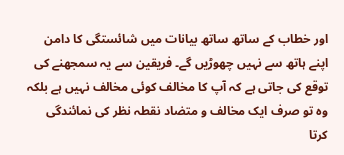اور خطاب کے ساتھ ساتھ بیانات میں شائستگی کا دامن اپنے ہاتھ سے نہیں چھوڑیں گے۔ فریقین سے یہ سمجھنے کی توقع کی جاتی ہے کہ آپ کا مخالف کوئی مخالف نہیں ہے بلکہ وہ تو صرف ایک مخالف و متضاد نقطہ نظر کی نمائندگی کرتا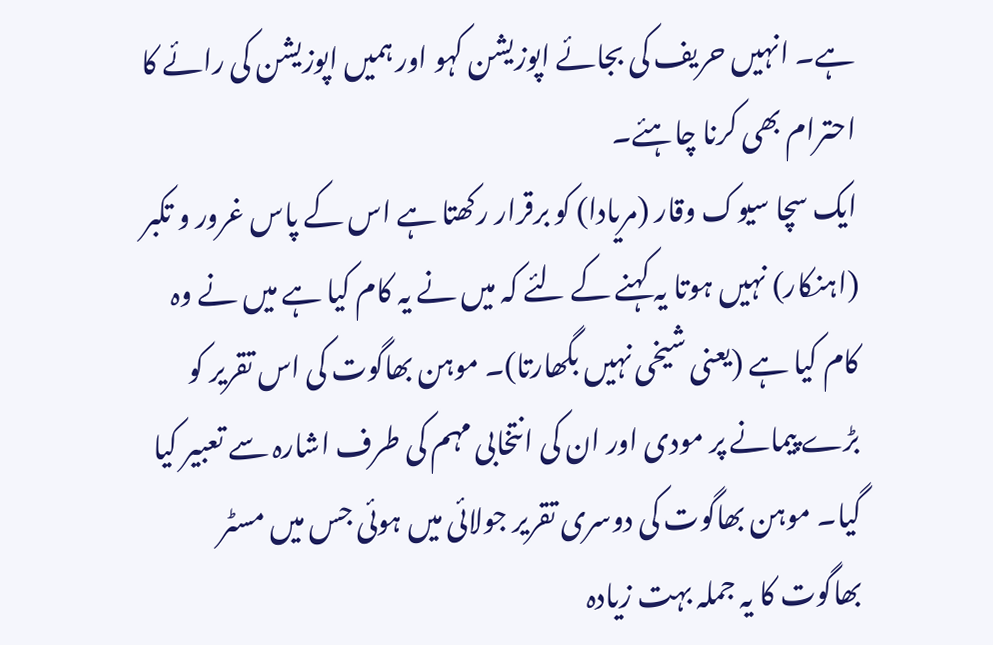ہے۔ انہیں حریف کی بجائے اپوزیشن کہو اور ہمیں اپوزیشن کی رائے کا احترام بھی کرنا چاہئے۔
ایک سچا سیوک وقار (مریادا) کو برقرار رکھتا ہے اس کے پاس غرور و تکبر (اہنکار) نہیں ہوتا یہ کہنے کے لئے کہ میں نے یہ کام کیا ہے میں نے وہ کام کیا ہے (یعنی شیخی نہیں بگھارتا)۔ موہن بھاگوت کی اس تقریر کو بڑے پیمانے پر مودی اور ان کی انتخابی مہم کی طرف اشارہ سے تعبیر کیا گیا۔ موہن بھاگوت کی دوسری تقریر جولائی میں ہوئی جس میں مسٹر بھاگوت کا یہ جملہ بہت زیادہ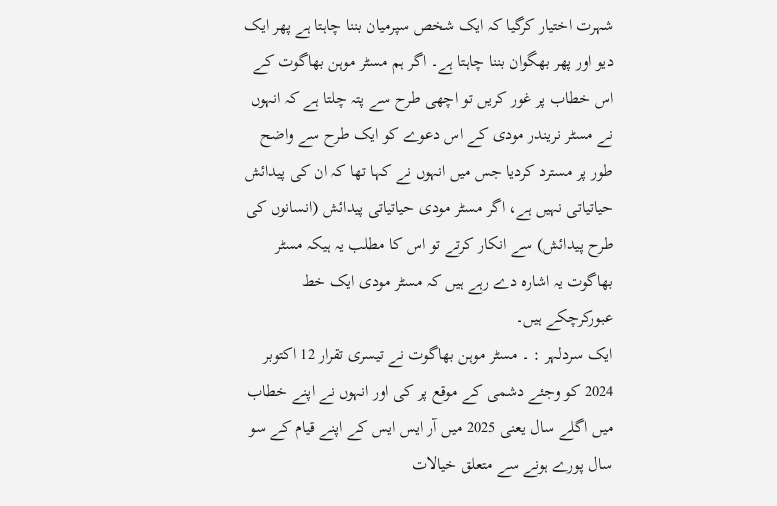شہرت اختیار کرگیا کہ ایک شخص سپرمیان بننا چاہتا ہے پھر ایک دیو اور پھر بھگوان بننا چاہتا ہے۔ اگر ہم مسٹر موہن بھاگوت کے اس خطاب پر غور کریں تو اچھی طرح سے پتہ چلتا ہے کہ انہوں نے مسٹر نریندر مودی کے اس دعوے کو ایک طرح سے واضح طور پر مسترد کردیا جس میں انہوں نے کہا تھا کہ ان کی پیدائش حیاتیاتی نہیں ہے، اگر مسٹر مودی حیاتیاتی پیدائش (انسانوں کی طرح پیدائش) سے انکار کرتے تو اس کا مطلب یہ ہیکہ مسٹر بھاگوت یہ اشارہ دے رہے ہیں کہ مسٹر مودی ایک خط عبورکرچکے ہیں۔
ایک سردلہر : ۔ مسٹر موہن بھاگوت نے تیسری تقرار 12 اکتوبر 2024 کو وجئے دشمی کے موقع پر کی اور انہوں نے اپنے خطاب میں اگلے سال یعنی 2025 میں آر ایس ایس کے اپنے قیام کے سو سال پورے ہونے سے متعلق خیالات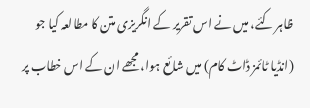ظاہر کئے، میں نے اس تقریر کے انگریزی متن کا مطالعہ کیا جو (انڈیا ٹائمز ڈاٹ کام) میں شائع ہوا، مجھے ان کے اس خطاب پر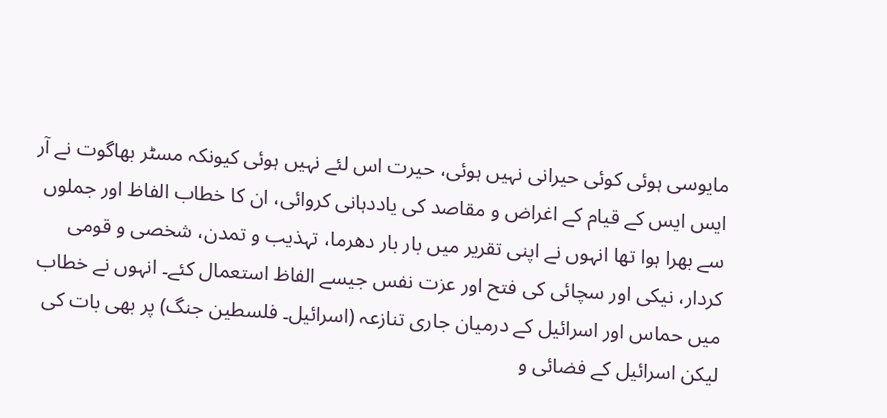مایوسی ہوئی کوئی حیرانی نہیں ہوئی، حیرت اس لئے نہیں ہوئی کیونکہ مسٹر بھاگوت نے آر ایس ایس کے قیام کے اغراض و مقاصد کی یاددہانی کروائی، ان کا خطاب الفاظ اور جملوں سے بھرا ہوا تھا انہوں نے اپنی تقریر میں بار بار دھرما، تہذیب و تمدن، شخصی و قومی کردار، نیکی اور سچائی کی فتح اور عزت نفس جیسے الفاظ استعمال کئے۔ انہوں نے خطاب میں حماس اور اسرائیل کے درمیان جاری تنازعہ (اسرائیل۔ فلسطین جنگ) پر بھی بات کی لیکن اسرائیل کے فضائی و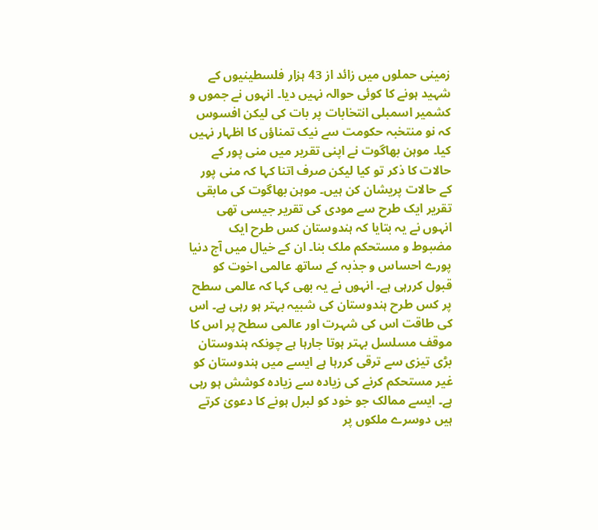زمینی حملوں میں زائد از 43 ہزار فلسطینیوں کے شہید ہونے کا کوئی حوالہ نہیں دیا۔ انہوں نے جموں و کشمیر اسمبلی انتخابات پر بات کی لیکن افسوس کہ نو منتخبہ حکومت سے نیک تمناؤں کا اظہار نہیں کیا۔ موہن بھاگوت نے اپنی تقریر میں منی پور کے حالات کا ذکر تو کیا لیکن صرف اتنا کہا کہ منی پور کے حالات پریشان کن ہیں۔ موہن بھاگوت کی مابقی تقریر ایک طرح سے مودی کی تقریر جیسی تھی انہوں نے یہ بتایا کہ ہندوستان کس طرح ایک مضبوط و مستحکم ملک بنا۔ ان کے خیال میں آج دنیا پورے احساس و جذبہ کے ساتھ عالمی اخوت کو قبول کررہی ہے۔ انہوں نے یہ بھی کہا کہ عالمی سطح پر کس طرح ہندوستان کی شبیہ بہتر ہو رہی ہے۔ اس کی طاقت اس کی شہرت اور عالمی سطح پر اس کا موقف مسلسل بہتر ہوتا جارہا ہے چونکہ ہندوستان بڑی تیزی سے ترقی کررہا ہے ایسے میں ہندوستان کو غیر مستحکم کرنے کی زیادہ سے زیادہ کوشش ہو رہی ہے۔ ایسے ممالک جو خود کو لبرل ہونے کا دعویٰ کرتے ہیں دوسرے ملکوں پر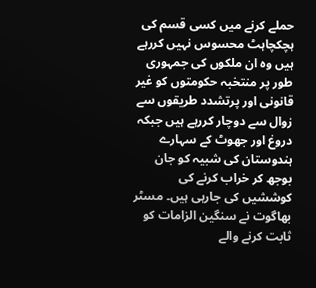حملے کرنے میں کسی قسم کی ہچکچاہٹ محسوس نہیں کررہے ہیں وہ ان ملکوں کی جمہوری طور پر منتخبہ حکومتوں کو غیر قانونی اور پرتشدد طریقوں سے زوال سے دوچار کررہے ہیں جبکہ دروغ اور جھوٹ کے سہارے ہندوستان کی شبیہ کو جان بوجھ کر خراب کرنے کی کوششیں کی جارہی ہیں۔ مسٹر بھاگوت نے سنگین الزامات کو ثابت کرنے والے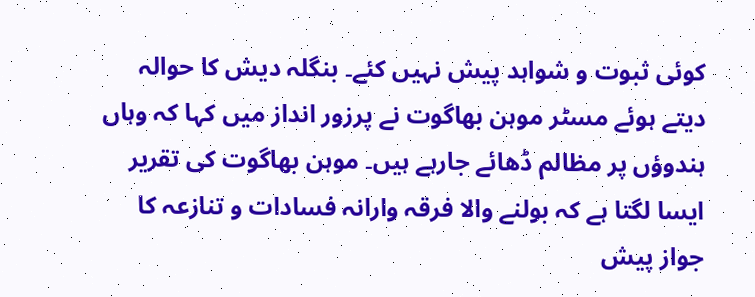کوئی ثبوت و شواہد پیش نہیں کئے۔ بنگلہ دیش کا حوالہ دیتے ہوئے مسٹر موہن بھاگوت نے پرزور انداز میں کہا کہ وہاں ہندوؤں پر مظالم ڈھائے جارہے ہیں۔ موہن بھاگوت کی تقریر ایسا لگتا ہے کہ بولنے والا فرقہ وارانہ فسادات و تنازعہ کا جواز پیش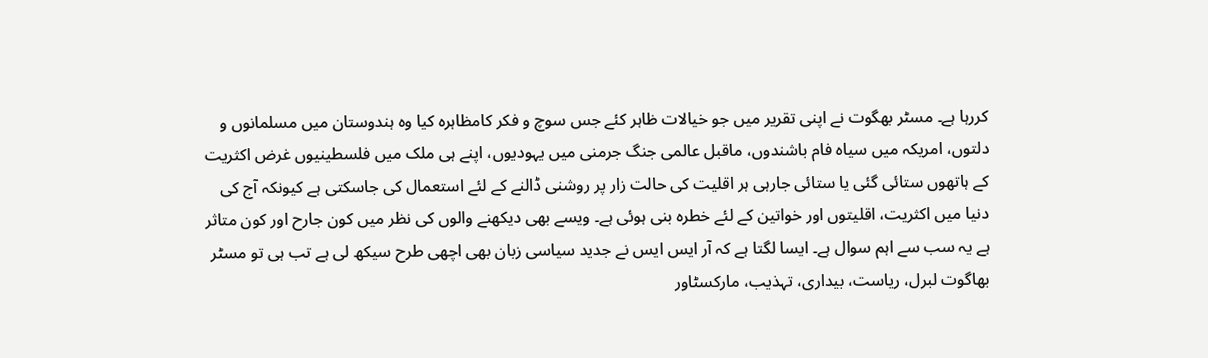کررہا ہے۔ مسٹر بھگوت نے اپنی تقریر میں جو خیالات ظاہر کئے جس سوچ و فکر کامظاہرہ کیا وہ ہندوستان میں مسلمانوں و دلتوں، امریکہ میں سیاہ فام باشندوں، ماقبل عالمی جنگ جرمنی میں یہودیوں، اپنے ہی ملک میں فلسطینیوں غرض اکثریت کے ہاتھوں ستائی گئی یا ستائی جارہی ہر اقلیت کی حالت زار پر روشنی ڈالنے کے لئے استعمال کی جاسکتی ہے کیونکہ آج کی دنیا میں اکثریت، اقلیتوں اور خواتین کے لئے خطرہ بنی ہوئی ہے۔ ویسے بھی دیکھنے والوں کی نظر میں کون جارح اور کون متاثر ہے یہ سب سے اہم سوال ہے۔ ایسا لگتا ہے کہ آر ایس ایس نے جدید سیاسی زبان بھی اچھی طرح سیکھ لی ہے تب ہی تو مسٹر بھاگوت لبرل، ریاست، بیداری، تہذیب، مارکسٹاور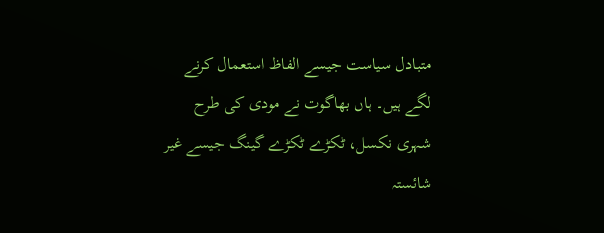متبادل سیاست جیسے الفاظ استعمال کرنے لگے ہیں۔ ہاں بھاگوت نے مودی کی طرح شہری نکسل، ٹکڑے ٹکڑے گینگ جیسے غیر شائستہ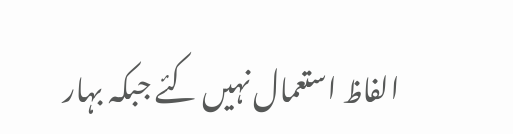الفاظ استعمال نہیں کئے جبکہ بہار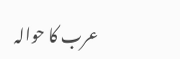عرب کا حوالہ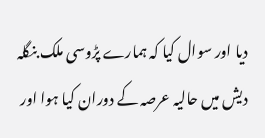دیا اور سوال کیا کہ ہمارے پڑوسی ملک بنگلہ دیش میں حالیہ عرصہ کے دوران کیا ہوا اور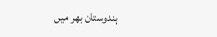ہندوستان بھر میں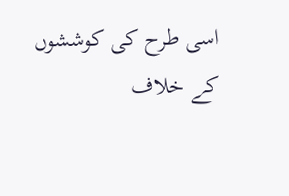اسی طرح کی کوششوں کے خلاف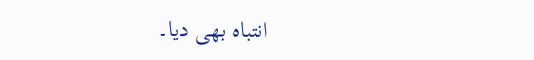انتباہ بھی دیا۔